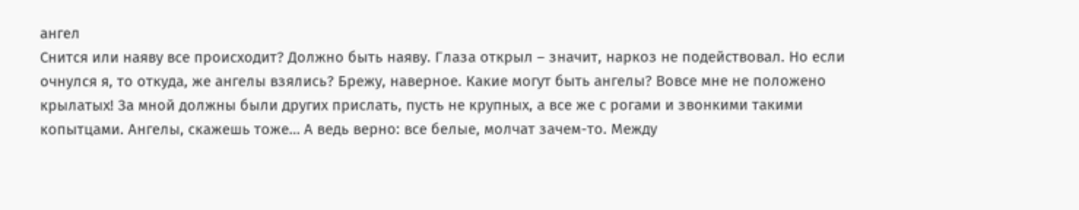ангел
Снится или наяву все происходит? Должно быть наяву. Глаза открыл – значит, наркоз не подействовал. Но если очнулся я, то откуда, же ангелы взялись? Брежу, наверное. Какие могут быть ангелы? Вовсе мне не положено крылатых! За мной должны были других прислать, пусть не крупных, а все же с рогами и звонкими такими копытцами. Ангелы, скажешь тоже… А ведь верно: все белые, молчат зачем-то. Между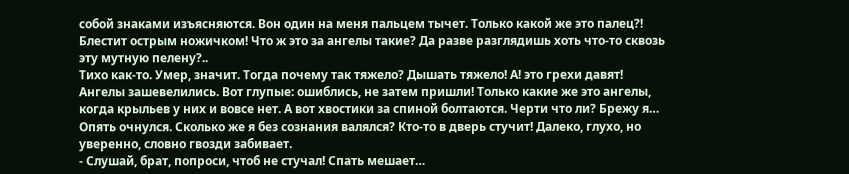собой знаками изъясняются. Вон один на меня пальцем тычет. Только какой же это палец?! Блестит острым ножичком! Что ж это за ангелы такие? Да разве разглядишь хоть что-то сквозь эту мутную пелену?..
Тихо как-то. Умер, значит. Тогда почему так тяжело? Дышать тяжело! А! это грехи давят! Ангелы зашевелились. Вот глупые: ошиблись, не затем пришли! Только какие же это ангелы, когда крыльев у них и вовсе нет. А вот хвостики за спиной болтаются. Черти что ли? Брежу я…
Опять очнулся. Сколько же я без сознания валялся? Кто-то в дверь стучит! Далеко, глухо, но уверенно, словно гвозди забивает.
- Слушай, брат, попроси, чтоб не стучал! Спать мешает…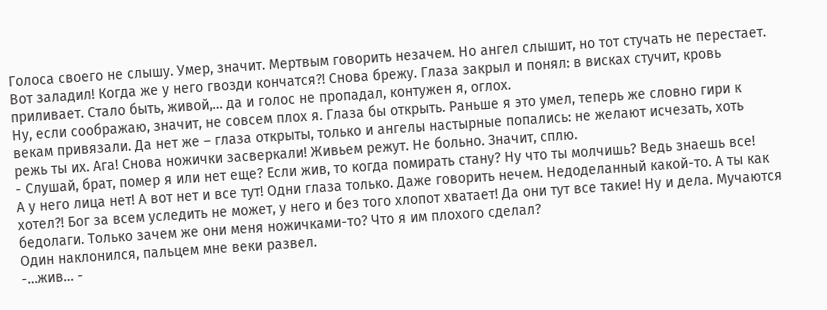Голоса своего не слышу. Умер, значит. Мертвым говорить незачем. Но ангел слышит, но тот стучать не перестает. Вот заладил! Когда же у него гвозди кончатся?! Снова брежу. Глаза закрыл и понял: в висках стучит, кровь приливает. Стало быть, живой,… да и голос не пропадал, контужен я, оглох.
Ну, если соображаю, значит, не совсем плох я. Глаза бы открыть. Раньше я это умел, теперь же словно гири к векам привязали. Да нет же – глаза открыты, только и ангелы настырные попались: не желают исчезать, хоть режь ты их. Ага! Снова ножички засверкали! Живьем режут. Не больно. Значит, сплю.
- Слушай, брат, помер я или нет еще? Если жив, то когда помирать стану? Ну что ты молчишь? Ведь знаешь все!
А у него лица нет! А вот нет и все тут! Одни глаза только. Даже говорить нечем. Недоделанный какой-то. А ты как хотел?! Бог за всем уследить не может, у него и без того хлопот хватает! Да они тут все такие! Ну и дела. Мучаются бедолаги. Только зачем же они меня ножичками-то? Что я им плохого сделал?
Один наклонился, пальцем мне веки развел.
-…жив… -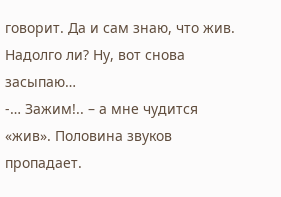говорит. Да и сам знаю, что жив. Надолго ли? Ну, вот снова засыпаю…
-… Зажим!.. – а мне чудится «жив». Половина звуков пропадает.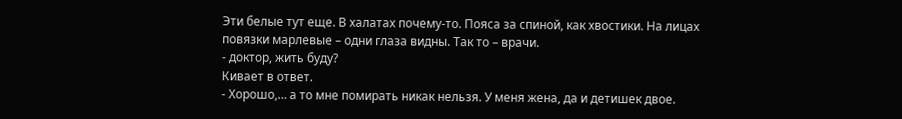Эти белые тут еще. В халатах почему-то. Пояса за спиной, как хвостики. На лицах повязки марлевые – одни глаза видны. Так то – врачи.
- доктор, жить буду?
Кивает в ответ.
- Хорошо,… а то мне помирать никак нельзя. У меня жена, да и детишек двое.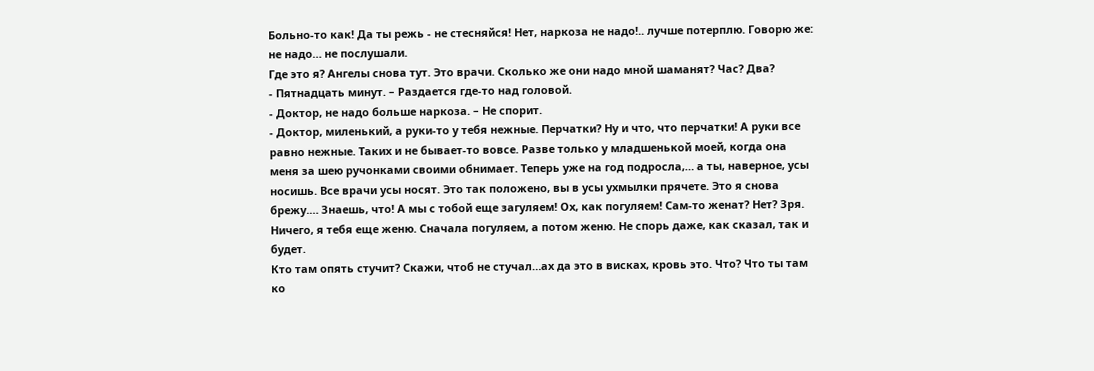Больно-то как! Да ты режь - не стесняйся! Нет, наркоза не надо!.. лучше потерплю. Говорю же: не надо… не послушали.
Где это я? Ангелы снова тут. Это врачи. Сколько же они надо мной шаманят? Час? Два?
- Пятнадцать минут. – Раздается где-то над головой.
- Доктор, не надо больше наркоза. – Не спорит.
- Доктор, миленький, а руки-то у тебя нежные. Перчатки? Ну и что, что перчатки! А руки все равно нежные. Таких и не бывает-то вовсе. Разве только у младшенькой моей, когда она меня за шею ручонками своими обнимает. Теперь уже на год подросла,… а ты, наверное, усы носишь. Все врачи усы носят. Это так положено, вы в усы ухмылки прячете. Это я снова брежу.… Знаешь, что! А мы с тобой еще загуляем! Ох, как погуляем! Сам-то женат? Нет? Зря. Ничего, я тебя еще женю. Сначала погуляем, а потом женю. Не спорь даже, как сказал, так и будет.
Кто там опять стучит? Скажи, чтоб не стучал…ах да это в висках, кровь это. Что? Что ты там ко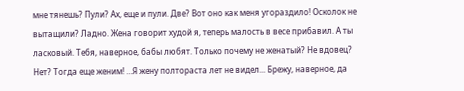мне тянешь? Пули? Ах, еще и пули. Две? Вот оно как меня угораздило! Осколок не вытащили? Ладно. Жена говорит худой я, теперь малость в весе прибавил. А ты ласковый. Тебя, наверное, бабы любят. Только почему не женатый? Не вдовец? Нет? Тогда еще женим! …Я жену полтораста лет не видел... Брежу, наверное, да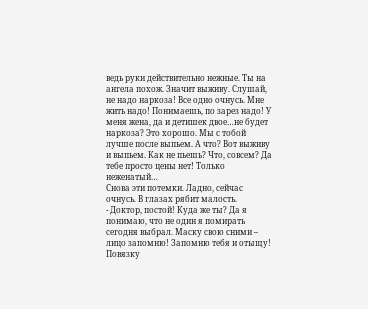ведь руки действительно нежные. Ты на ангела похож. Значит выживу. Слушай, не надо наркоза! Все одно очнусь. Мне жить надо! Понимаешь, по зарез надо! У меня жена, да и детишек двое…не будет наркоза? Это хорошо. Мы с тобой лучше после выпьем. А что? Вот выживу и выпьем. Как не пьешь? Что, совсем? Да тебе просто цены нет! Только неженатый…
Снова эти потемки. Ладно, сейчас очнусь. В глазах рябит малость.
- Доктор, постой! Куда же ты? Да я понимаю, что не один я помирать сегодня выбрал. Маску свою сними – лицо запомню! Запомню тебя и отыщу!
Повязку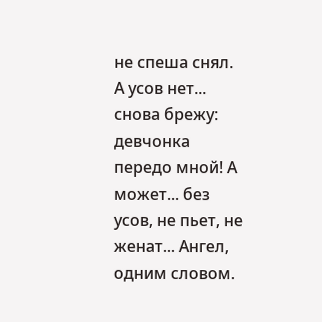не спеша снял. А усов нет... снова брежу: девчонка передо мной! А может... без усов, не пьет, не женат... Ангел, одним словом.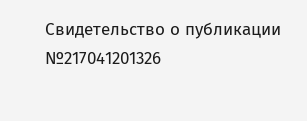Свидетельство о публикации №217041201326